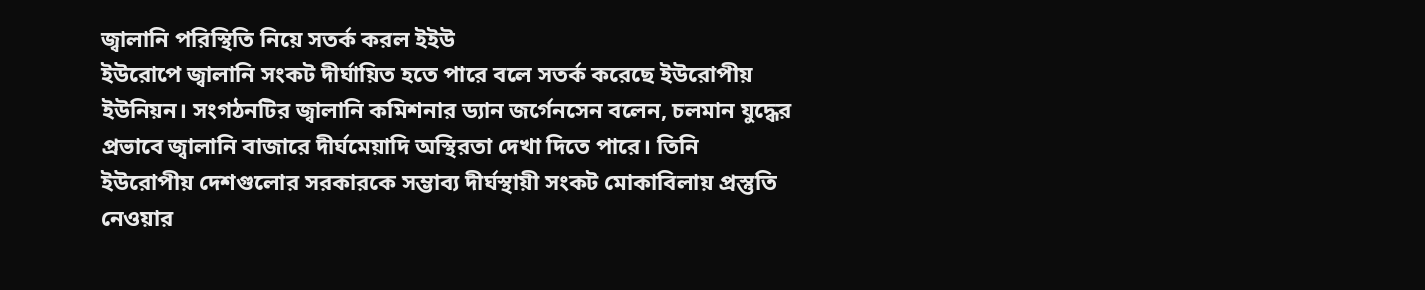জ্বালানি পরিস্থিতি নিয়ে সতর্ক করল ইইউ
ইউরোপে জ্বালানি সংকট দীর্ঘায়িত হতে পারে বলে সতর্ক করেছে ইউরোপীয় ইউনিয়ন। সংগঠনটির জ্বালানি কমিশনার ড্যান জর্গেনসেন বলেন, চলমান যুদ্ধের প্রভাবে জ্বালানি বাজারে দীর্ঘমেয়াদি অস্থিরতা দেখা দিতে পারে। তিনি ইউরোপীয় দেশগুলোর সরকারকে সম্ভাব্য দীর্ঘস্থায়ী সংকট মোকাবিলায় প্রস্তুতি নেওয়ার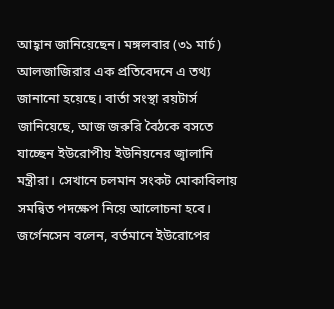আহ্বান জানিয়েছেন। মঙ্গলবার (৩১ মার্চ) আলজাজিরার এক প্রতিবেদনে এ তথ্য জানানো হয়েছে। বার্তা সংস্থা রয়টার্স জানিয়েছে, আজ জরুরি বৈঠকে বসতে যাচ্ছেন ইউরোপীয় ইউনিয়নের জ্বালানি মন্ত্রীরা। সেখানে চলমান সংকট মোকাবিলায় সমন্বিত পদক্ষেপ নিয়ে আলোচনা হবে। জর্গেনসেন বলেন, বর্তমানে ইউরোপের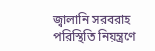জ্বালানি সরবরাহ পরিস্থিতি নিয়ন্ত্রণে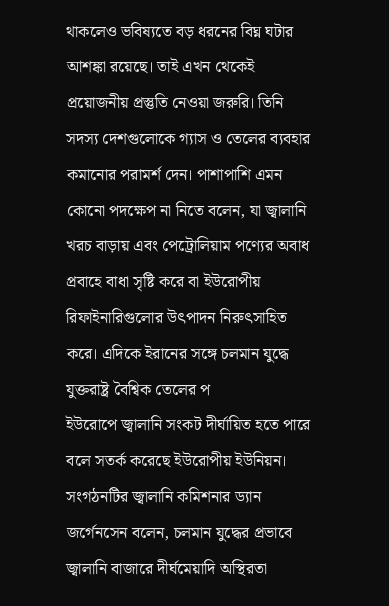থাকলেও ভবিষ্যতে বড় ধরনের বিঘ্ন ঘটার আশঙ্কা রয়েছে। তাই এখন থেকেই প্রয়োজনীয় প্রস্তুতি নেওয়া জরুরি। তিনি সদস্য দেশগুলোকে গ্যাস ও তেলের ব্যবহার কমানোর পরামর্শ দেন। পাশাপাশি এমন কোনো পদক্ষেপ না নিতে বলেন, যা জ্বালানি খরচ বাড়ায় এবং পেট্রোলিয়াম পণ্যের অবাধ প্রবাহে বাধা সৃষ্টি করে বা ইউরোপীয় রিফাইনারিগুলোর উৎপাদন নিরুৎসাহিত করে। এদিকে ইরানের সঙ্গে চলমান যুদ্ধে যুক্তরাষ্ট্র বৈশ্বিক তেলের প
ইউরোপে জ্বালানি সংকট দীর্ঘায়িত হতে পারে বলে সতর্ক করেছে ইউরোপীয় ইউনিয়ন। সংগঠনটির জ্বালানি কমিশনার ড্যান জর্গেনসেন বলেন, চলমান যুদ্ধের প্রভাবে জ্বালানি বাজারে দীর্ঘমেয়াদি অস্থিরতা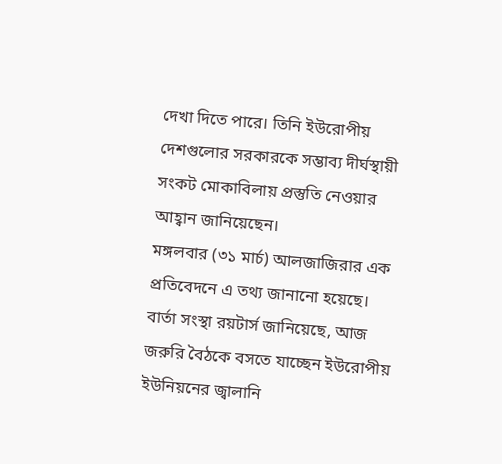দেখা দিতে পারে। তিনি ইউরোপীয় দেশগুলোর সরকারকে সম্ভাব্য দীর্ঘস্থায়ী সংকট মোকাবিলায় প্রস্তুতি নেওয়ার আহ্বান জানিয়েছেন।
মঙ্গলবার (৩১ মার্চ) আলজাজিরার এক প্রতিবেদনে এ তথ্য জানানো হয়েছে।
বার্তা সংস্থা রয়টার্স জানিয়েছে, আজ জরুরি বৈঠকে বসতে যাচ্ছেন ইউরোপীয় ইউনিয়নের জ্বালানি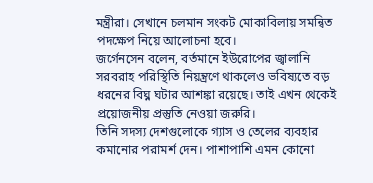মন্ত্রীরা। সেখানে চলমান সংকট মোকাবিলায় সমন্বিত পদক্ষেপ নিয়ে আলোচনা হবে।
জর্গেনসেন বলেন, বর্তমানে ইউরোপের জ্বালানি সরবরাহ পরিস্থিতি নিয়ন্ত্রণে থাকলেও ভবিষ্যতে বড় ধরনের বিঘ্ন ঘটার আশঙ্কা রয়েছে। তাই এখন থেকেই প্রয়োজনীয় প্রস্তুতি নেওয়া জরুরি।
তিনি সদস্য দেশগুলোকে গ্যাস ও তেলের ব্যবহার কমানোর পরামর্শ দেন। পাশাপাশি এমন কোনো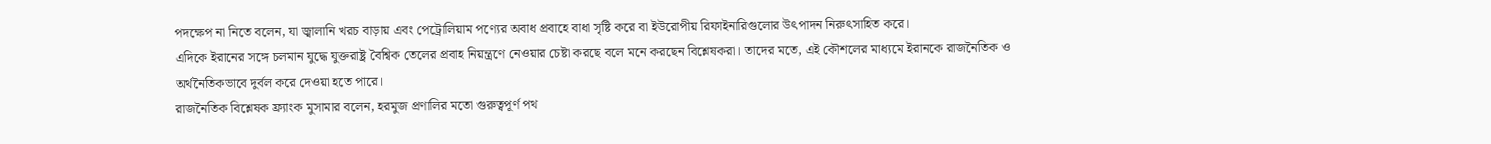পদক্ষেপ না নিতে বলেন, যা জ্বালানি খরচ বাড়ায় এবং পেট্রোলিয়াম পণ্যের অবাধ প্রবাহে বাধা সৃষ্টি করে বা ইউরোপীয় রিফাইনারিগুলোর উৎপাদন নিরুৎসাহিত করে।
এদিকে ইরানের সঙ্গে চলমান যুদ্ধে যুক্তরাষ্ট্র বৈশ্বিক তেলের প্রবাহ নিয়ন্ত্রণে নেওয়ার চেষ্টা করছে বলে মনে করছেন বিশ্লেষকরা। তাদের মতে, এই কৌশলের মাধ্যমে ইরানকে রাজনৈতিক ও অর্থনৈতিকভাবে দুর্বল করে দেওয়া হতে পারে।
রাজনৈতিক বিশ্লেষক ফ্র্যাংক মুসামার বলেন, হরমুজ প্রণালির মতো গুরুত্বপূর্ণ পথ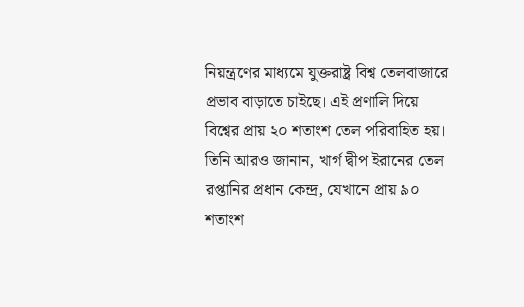নিয়ন্ত্রণের মাধ্যমে যুক্তরাষ্ট্র বিশ্ব তেলবাজারে প্রভাব বাড়াতে চাইছে। এই প্রণালি দিয়ে বিশ্বের প্রায় ২০ শতাংশ তেল পরিবাহিত হয়।
তিনি আরও জানান, খার্গ দ্বীপ ইরানের তেল রপ্তানির প্রধান কেন্দ্র, যেখানে প্রায় ৯০ শতাংশ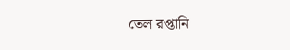তেল রপ্তানি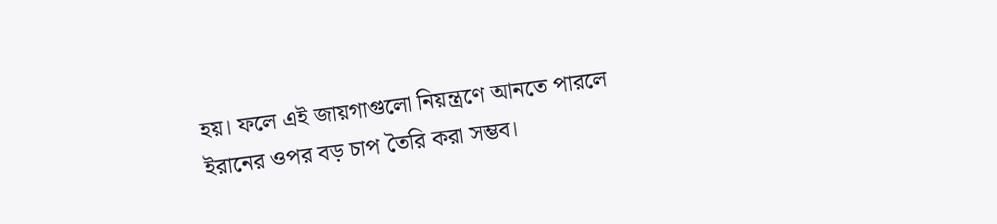হয়। ফলে এই জায়গাগুলো নিয়ন্ত্রণে আনতে পারলে ইরানের ওপর বড় চাপ তৈরি করা সম্ভব।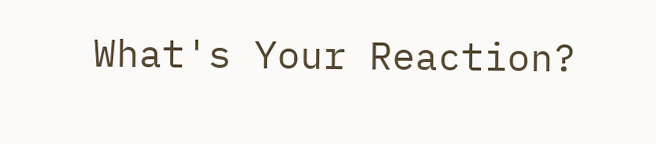What's Your Reaction?